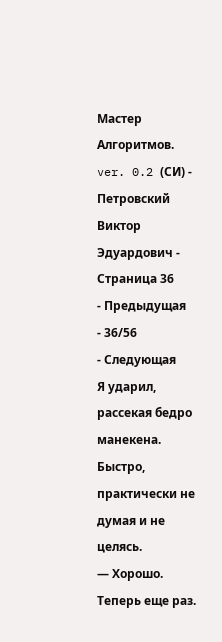Мастер Алгоритмов. ver. 0.2 (СИ) - Петровский Виктор Эдуардович - Страница 36
- Предыдущая
- 36/56
- Следующая
Я ударил, рассекая бедро манекена. Быстро, практически не думая и не целясь.
— Хорошо. Теперь еще раз.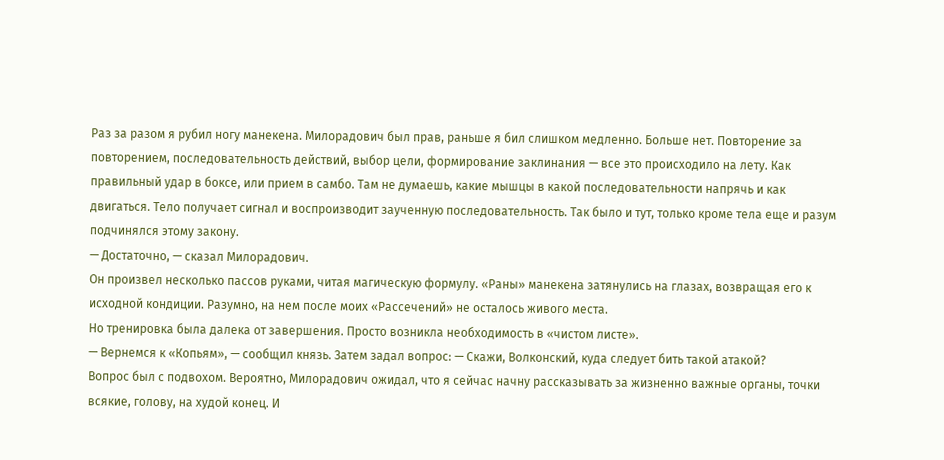Раз за разом я рубил ногу манекена. Милорадович был прав, раньше я бил слишком медленно. Больше нет. Повторение за повторением, последовательность действий, выбор цели, формирование заклинания — все это происходило на лету. Как правильный удар в боксе, или прием в самбо. Там не думаешь, какие мышцы в какой последовательности напрячь и как двигаться. Тело получает сигнал и воспроизводит заученную последовательность. Так было и тут, только кроме тела еще и разум подчинялся этому закону.
— Достаточно, — сказал Милорадович.
Он произвел несколько пассов руками, читая магическую формулу. «Раны» манекена затянулись на глазах, возвращая его к исходной кондиции. Разумно, на нем после моих «Рассечений» не осталось живого места.
Но тренировка была далека от завершения. Просто возникла необходимость в «чистом листе».
— Вернемся к «Копьям», — сообщил князь. Затем задал вопрос: — Скажи, Волконский, куда следует бить такой атакой?
Вопрос был с подвохом. Вероятно, Милорадович ожидал, что я сейчас начну рассказывать за жизненно важные органы, точки всякие, голову, на худой конец. И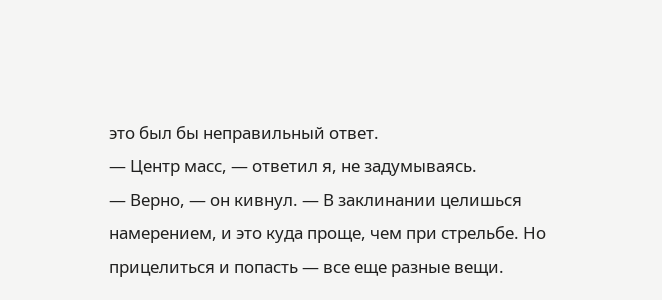это был бы неправильный ответ.
— Центр масс, — ответил я, не задумываясь.
— Верно, — он кивнул. — В заклинании целишься намерением, и это куда проще, чем при стрельбе. Но прицелиться и попасть — все еще разные вещи.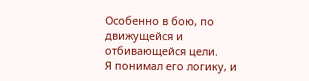Особенно в бою, по движущейся и отбивающейся цели.
Я понимал его логику, и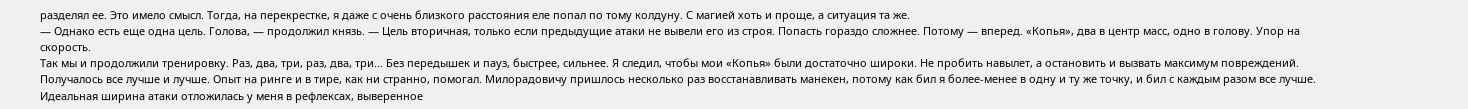разделял ее. Это имело смысл. Тогда, на перекрестке, я даже с очень близкого расстояния еле попал по тому колдуну. С магией хоть и проще, а ситуация та же.
— Однако есть еще одна цель. Голова, — продолжил князь. — Цель вторичная, только если предыдущие атаки не вывели его из строя. Попасть гораздо сложнее. Потому — вперед. «Копья», два в центр масс, одно в голову. Упор на скорость.
Так мы и продолжили тренировку. Раз, два, три, раз, два, три… Без передышек и пауз, быстрее, сильнее. Я следил, чтобы мои «Копья» были достаточно широки. Не пробить навылет, а остановить и вызвать максимум повреждений.
Получалось все лучше и лучше. Опыт на ринге и в тире, как ни странно, помогал. Милорадовичу пришлось несколько раз восстанавливать манекен, потому как бил я более-менее в одну и ту же точку, и бил с каждым разом все лучше. Идеальная ширина атаки отложилась у меня в рефлексах, выверенное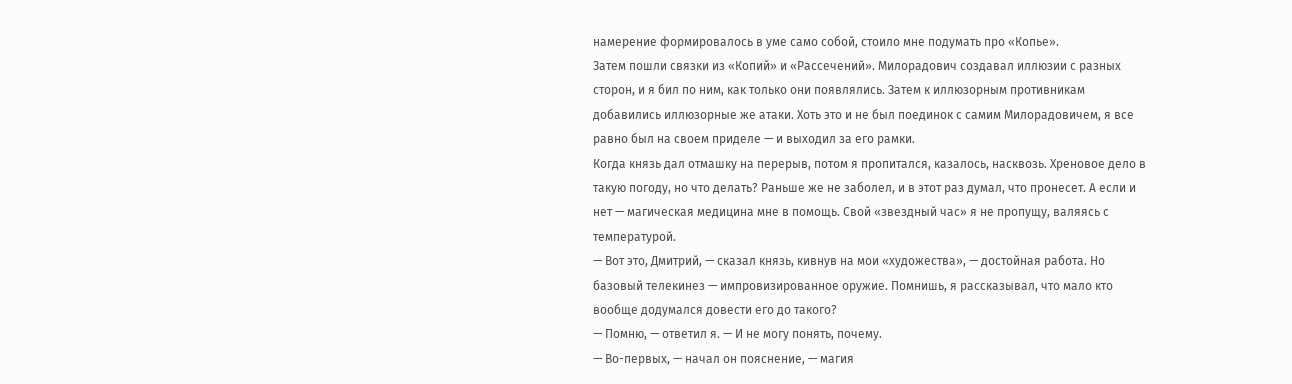намерение формировалось в уме само собой, стоило мне подумать про «Копье».
Затем пошли связки из «Копий» и «Рассечений». Милорадович создавал иллюзии с разных сторон, и я бил по ним, как только они появлялись. Затем к иллюзорным противникам добавились иллюзорные же атаки. Хоть это и не был поединок с самим Милорадовичем, я все равно был на своем приделе — и выходил за его рамки.
Когда князь дал отмашку на перерыв, потом я пропитался, казалось, насквозь. Хреновое дело в такую погоду, но что делать? Раньше же не заболел, и в этот раз думал, что пронесет. А если и нет — магическая медицина мне в помощь. Свой «звездный час» я не пропущу, валяясь с температурой.
— Вот это, Дмитрий, — сказал князь, кивнув на мои «художества», — достойная работа. Но базовый телекинез — импровизированное оружие. Помнишь, я рассказывал, что мало кто вообще додумался довести его до такого?
— Помню, — ответил я. — И не могу понять, почему.
— Во-первых, — начал он пояснение, — магия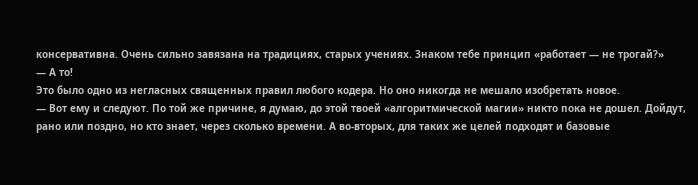консервативна. Очень сильно завязана на традициях, старых учениях. Знаком тебе принцип «работает — не трогай?»
— А то!
Это было одно из негласных священных правил любого кодера. Но оно никогда не мешало изобретать новое.
— Вот ему и следуют. По той же причине, я думаю, до этой твоей «алгоритмической магии» никто пока не дошел. Дойдут, рано или поздно, но кто знает, через сколько времени. А во-вторых, для таких же целей подходят и базовые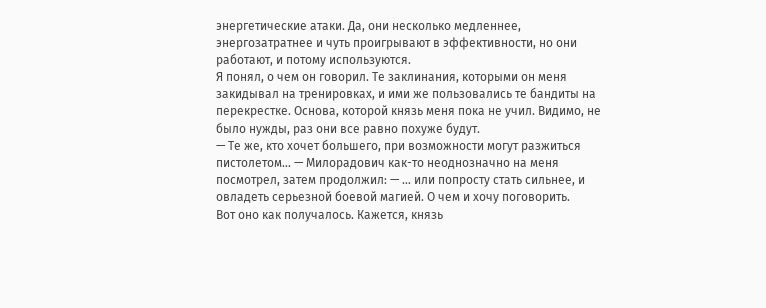энергетические атаки. Да, они несколько медленнее, энергозатратнее и чуть проигрывают в эффективности, но они работают, и потому используются.
Я понял, о чем он говорил. Те заклинания, которыми он меня закидывал на тренировках, и ими же пользовались те бандиты на перекрестке. Основа, которой князь меня пока не учил. Видимо, не было нужды, раз они все равно похуже будут.
— Те же, кто хочет большего, при возможности могут разжиться пистолетом… — Милорадович как-то неоднозначно на меня посмотрел, затем продолжил: — … или попросту стать сильнее, и овладеть серьезной боевой магией. О чем и хочу поговорить.
Вот оно как получалось. Кажется, князь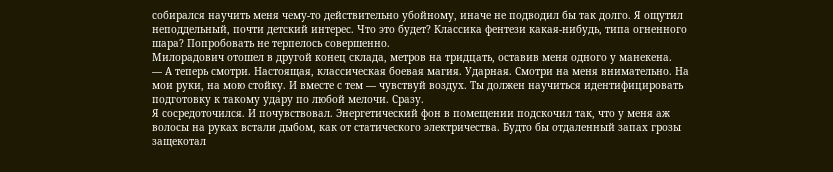собирался научить меня чему-то действительно убойному, иначе не подводил бы так долго. Я ощутил неподдельный, почти детский интерес. Что это будет? Классика фентези какая-нибудь, типа огненного шара? Попробовать не терпелось совершенно.
Милорадович отошел в другой конец склада, метров на тридцать, оставив меня одного у манекена.
— А теперь смотри. Настоящая, классическая боевая магия. Ударная. Смотри на меня внимательно. На мои руки, на мою стойку. И вместе с тем — чувствуй воздух. Ты должен научиться идентифицировать подготовку к такому удару по любой мелочи. Сразу.
Я сосредоточился. И почувствовал. Энергетический фон в помещении подскочил так, что у меня аж волосы на руках встали дыбом, как от статического электричества. Будто бы отдаленный запах грозы защекотал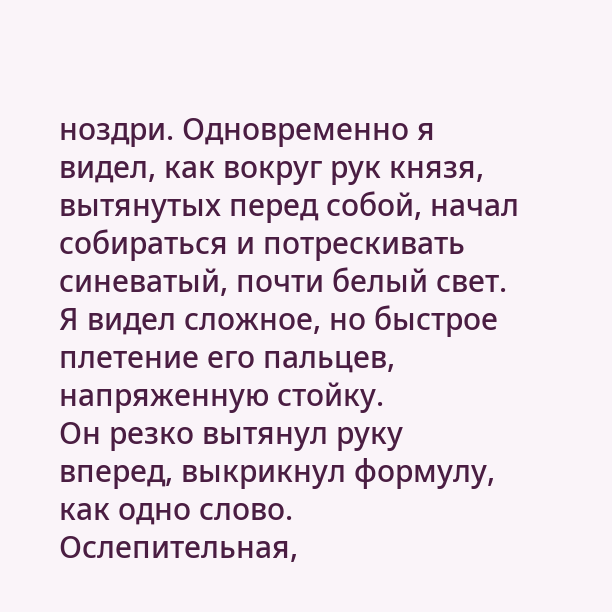ноздри. Одновременно я видел, как вокруг рук князя, вытянутых перед собой, начал собираться и потрескивать синеватый, почти белый свет. Я видел сложное, но быстрое плетение его пальцев, напряженную стойку.
Он резко вытянул руку вперед, выкрикнул формулу, как одно слово. Ослепительная,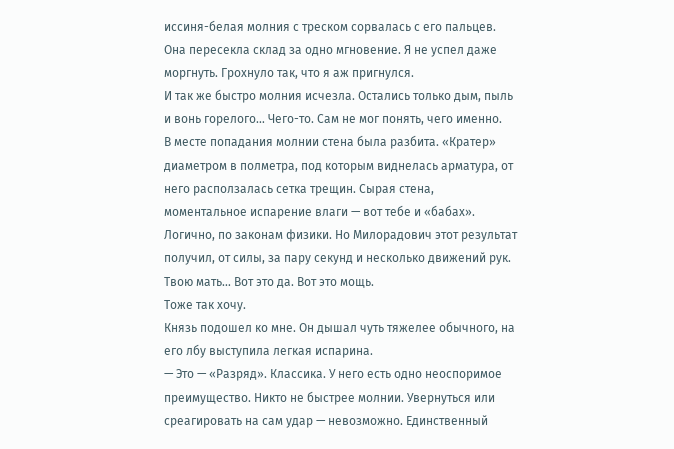иссиня-белая молния с треском сорвалась с его пальцев. Она пересекла склад за одно мгновение. Я не успел даже моргнуть. Грохнуло так, что я аж пригнулся.
И так же быстро молния исчезла. Остались только дым, пыль и вонь горелого… Чего-то. Сам не мог понять, чего именно.
В месте попадания молнии стена была разбита. «Кратер» диаметром в полметра, под которым виднелась арматура, от него расползалась сетка трещин. Сырая стена, моментальное испарение влаги — вот тебе и «бабах».
Логично, по законам физики. Но Милорадович этот результат получил, от силы, за пару секунд и несколько движений рук.
Твою мать… Вот это да. Вот это мощь.
Тоже так хочу.
Князь подошел ко мне. Он дышал чуть тяжелее обычного, на его лбу выступила легкая испарина.
— Это — «Разряд». Классика. У него есть одно неоспоримое преимущество. Никто не быстрее молнии. Увернуться или среагировать на сам удар — невозможно. Единственный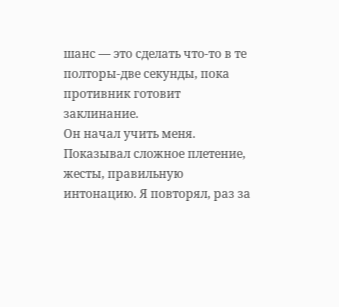шанс — это сделать что-то в те полторы-две секунды, пока противник готовит заклинание.
Он начал учить меня. Показывал сложное плетение, жесты, правильную интонацию. Я повторял, раз за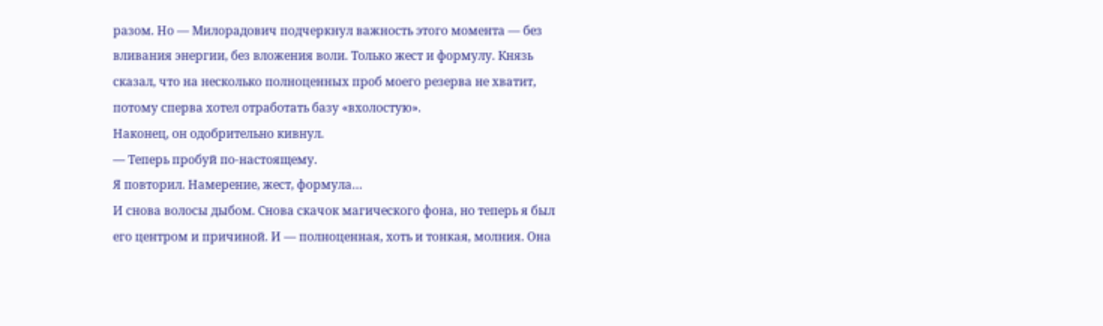разом. Но — Милорадович подчеркнул важность этого момента — без вливания энергии, без вложения воли. Только жест и формулу. Князь сказал, что на несколько полноценных проб моего резерва не хватит, потому сперва хотел отработать базу «вхолостую».
Наконец, он одобрительно кивнул.
— Теперь пробуй по-настоящему.
Я повторил. Намерение, жест, формула…
И снова волосы дыбом. Снова скачок магического фона, но теперь я был его центром и причиной. И — полноценная, хоть и тонкая, молния. Она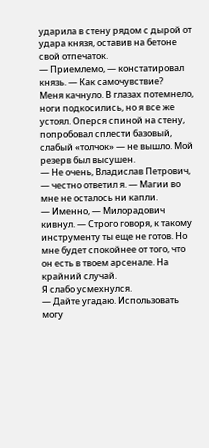ударила в стену рядом с дырой от удара князя, оставив на бетоне свой отпечаток.
— Приемлемо, — констатировал князь. — Как самочувствие?
Меня качнуло. В глазах потемнело, ноги подкосились, но я все же устоял. Оперся спиной на стену, попробовал сплести базовый, слабый «толчок» — не вышло. Мой резерв был высушен.
— Не очень, Владислав Петрович, — честно ответил я. — Магии во мне не осталось ни капли.
— Именно, — Милорадович кивнул. — Строго говоря, к такому инструменту ты еще не готов. Но мне будет спокойнее от того, что он есть в твоем арсенале. На крайний случай.
Я слабо усмехнулся.
— Дайте угадаю. Использовать могу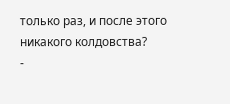только раз, и после этого никакого колдовства?
-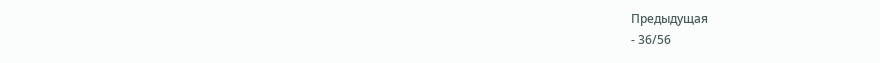Предыдущая
- 36/56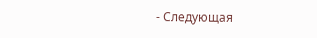- Следующая